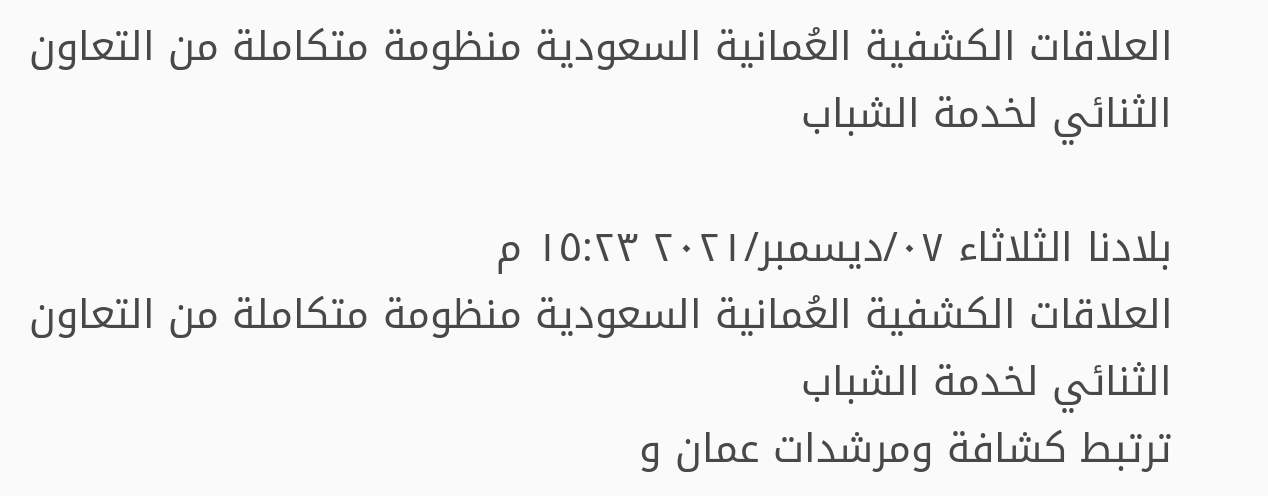العلاقات الكشفية العُمانية السعودية منظومة متكاملة من التعاون الثنائي لخدمة الشباب

بلادنا الثلاثاء ٠٧/ديسمبر/٢٠٢١ ١٥:٢٣ م
العلاقات الكشفية العُمانية السعودية منظومة متكاملة من التعاون الثنائي لخدمة الشباب
ترتبط كشافة ومرشدات عمان و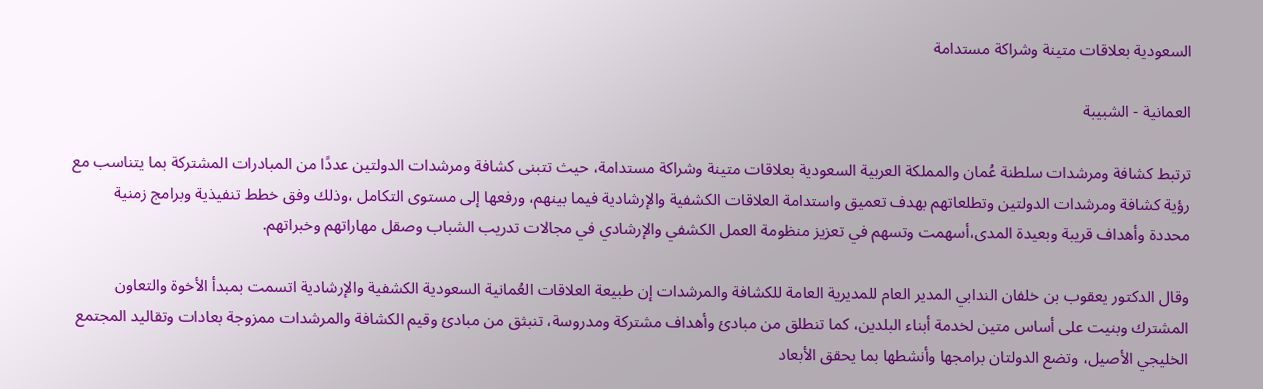السعودية بعلاقات متينة وشراكة مستدامة

العمانية - الشبيبة

ترتبط كشافة ومرشدات سلطنة عُمان والمملكة العربية السعودية بعلاقات متينة وشراكة مستدامة، حيث تتبنى كشافة ومرشدات الدولتين عددًا من المبادرات المشتركة بما يتناسب مع رؤية كشافة ومرشدات الدولتين وتطلعاتهم بهدف تعميق واستدامة العلاقات الكشفية والإرشادية فيما بينهم، ورفعها إلى مستوى التكامل ،وذلك وفق خطط تنفيذية وبرامج زمنية محددة وأهداف قريبة وبعيدة المدى،أسهمت وتسهم في تعزيز منظومة العمل الكشفي والإرشادي في مجالات تدريب الشباب وصقل مهاراتهم وخبراتهم.

وقال الدكتور يعقوب بن خلفان الندابي المدير العام للمديرية العامة للكشافة والمرشدات إن طبيعة العلاقات العُمانية السعودية الكشفية والإرشادية اتسمت بمبدأ الأخوة والتعاون المشترك وبنيت على أساس متين لخدمة أبناء البلدين، كما تنطلق من مبادئ وأهداف مشتركة ومدروسة، تنبثق من مبادئ وقيم الكشافة والمرشدات ممزوجة بعادات وتقاليد المجتمع الخليجي الأصيل، وتضع الدولتان برامجها وأنشطها بما يحقق الأبعاد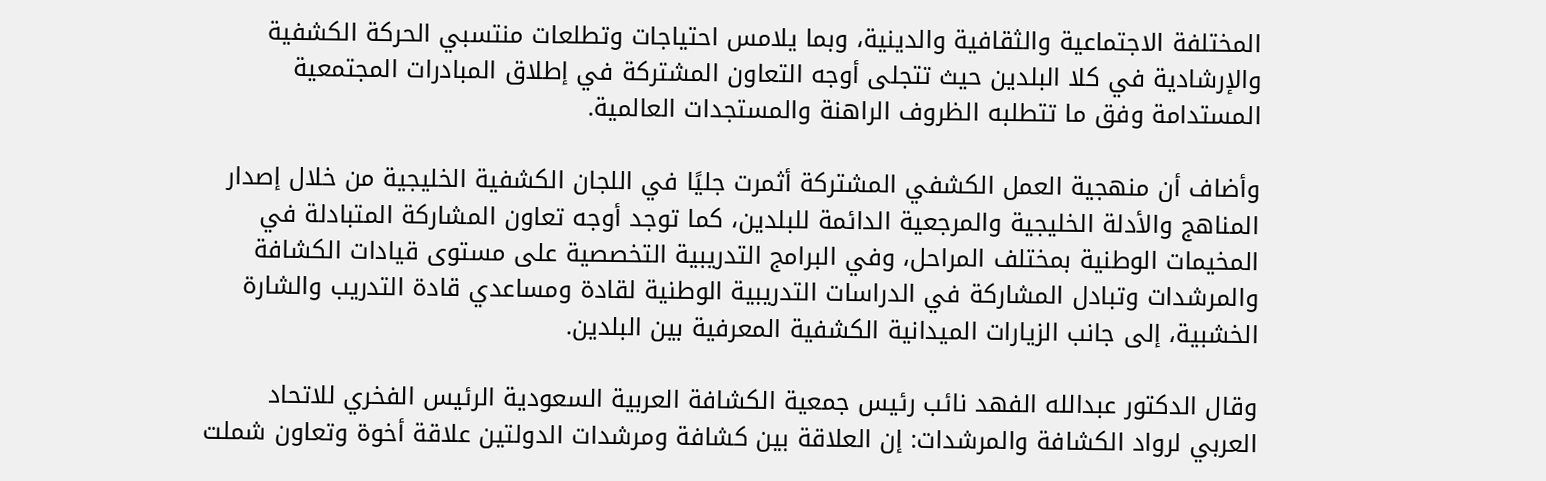المختلفة الاجتماعية والثقافية والدينية، وبما يلامس احتياجات وتطلعات منتسبي الحركة الكشفية والإرشادية في كلا البلدين حيث تتجلى أوجه التعاون المشتركة في إطلاق المبادرات المجتمعية المستدامة وفق ما تتطلبه الظروف الراهنة والمستجدات العالمية.

وأضاف أن منهجية العمل الكشفي المشتركة أثمرت جليًا في اللجان الكشفية الخليجية من خلال إصدار المناهج والأدلة الخليجية والمرجعية الدائمة للبلدين، كما توجد أوجه تعاون المشاركة المتبادلة في المخيمات الوطنية بمختلف المراحل، وفي البرامج التدريبية التخصصية على مستوى قيادات الكشافة والمرشدات وتبادل المشاركة في الدراسات التدريبية الوطنية لقادة ومساعدي قادة التدريب والشارة الخشبية، إلى جانب الزيارات الميدانية الكشفية المعرفية بين البلدين.

وقال الدكتور عبدالله الفهد نائب رئيس جمعية الكشافة العربية السعودية الرئيس الفخري للاتحاد العربي لرواد الكشافة والمرشدات: إن العلاقة بين كشافة ومرشدات الدولتين علاقة أخوة وتعاون شملت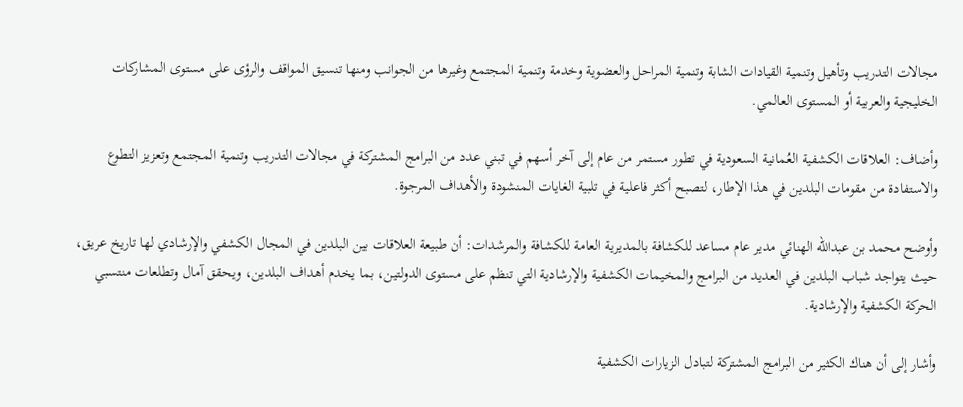مجالات التدريب وتأهيل وتنمية القيادات الشابة وتنمية المراحل والعضوية وخدمة وتنمية المجتمع وغيرها من الجوانب ومنها تنسيق المواقف والرؤى على مستوى المشاركات الخليجية والعربية أو المستوى العالمي.

وأضاف: العلاقات الكشفية العُمانية السعودية في تطور مستمر من عام إلى آخر أسهم في تبني عدد من البرامج المشتركة في مجالات التدريب وتنمية المجتمع وتعزيز التطوع والاستفادة من مقومات البلدين في هذا الإطار، لتصبح أكثر فاعلية في تلبية الغايات المنشودة والأهداف المرجوة.

وأوضح محمد بن عبدالله الهنائي مدير عام مساعد للكشافة بالمديرية العامة للكشافة والمرشدات: أن طبيعة العلاقات بين البلدين في المجال الكشفي والإرشادي لها تاريخ عريق، حيث يتواجد شباب البلدين في العديد من البرامج والمخيمات الكشفية والإرشادية التي تنظم على مستوى الدولتين، بما يخدم أهداف البلدين، ويحقق آمال وتطلعات منتسبي الحركة الكشفية والإرشادية.

وأشار إلى أن هناك الكثير من البرامج المشتركة لتبادل الزيارات الكشفية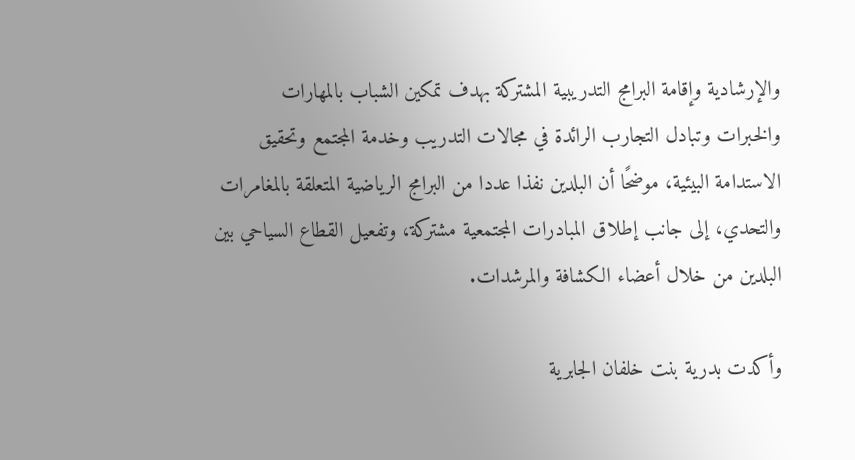والإرشادية وإقامة البرامج التدريبية المشتركة بهدف تمكين الشباب بالمهارات والخبرات وتبادل التجارب الرائدة في مجالات التدريب وخدمة المجتمع وتحقيق الاستدامة البيئية، موضحًا أن البلدين نفذا عددا من البرامج الرياضية المتعلقة بالمغامرات والتحدي، إلى جانب إطلاق المبادرات المجتمعية مشتركة، وتفعيل القطاع السياحي بين البلدين من خلال أعضاء الكشافة والمرشدات.

وأكدت بدرية بنت خلفان الجابرية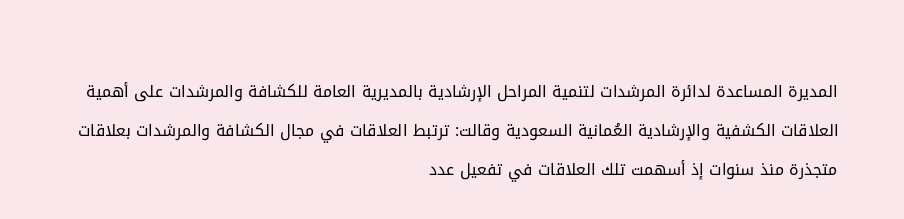المديرة المساعدة لدائرة المرشدات لتنمية المراحل الإرشادية بالمديرية العامة للكشافة والمرشدات على أهمية العلاقات الكشفية والإرشادية العُمانية السعودية وقالت: ترتبط العلاقات في مجال الكشافة والمرشدات بعلاقات متجذرة منذ سنوات إذ أسهمت تلك العلاقات في تفعيل عدد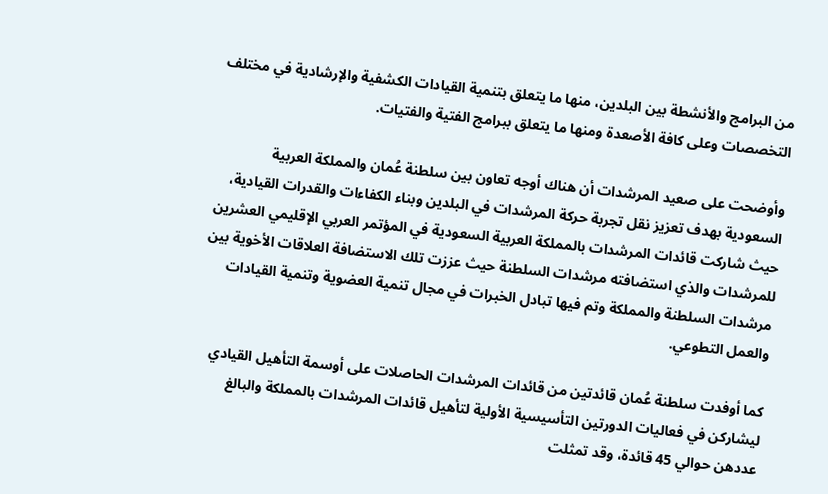من البرامج والأنشطة بين البلدين، منها ما يتعلق بتنمية القيادات الكشفية والإرشادية في مختلف التخصصات وعلى كافة الأصعدة ومنها ما يتعلق ببرامج الفتية والفتيات.

وأوضحت على صعيد المرشدات أن هناك أوجه تعاون بين سلطنة عُمان والمملكة العربية السعودية بهدف تعزيز نقل تجربة حركة المرشدات في البلدين وبناء الكفاءات والقدرات القيادية، حيث شاركت قائدات المرشدات بالمملكة العربية السعودية في المؤتمر العربي الإقليمي العشرين للمرشدات والذي استضافته مرشدات السلطنة حيث عززت تلك الاستضافة العلاقات الأخوية بين مرشدات السلطنة والمملكة وتم فيها تبادل الخبرات في مجال تنمية العضوية وتنمية القيادات والعمل التطوعي.

كما أوفدت سلطنة عُمان قائدتين من قائدات المرشدات الحاصلات على أوسمة التأهيل القيادي ليشاركن في فعاليات الدورتين التأسيسية الأولية لتأهيل قائدات المرشدات بالمملكة والبالغ عددهن حوالي 45 قائدة، وقد تمثلت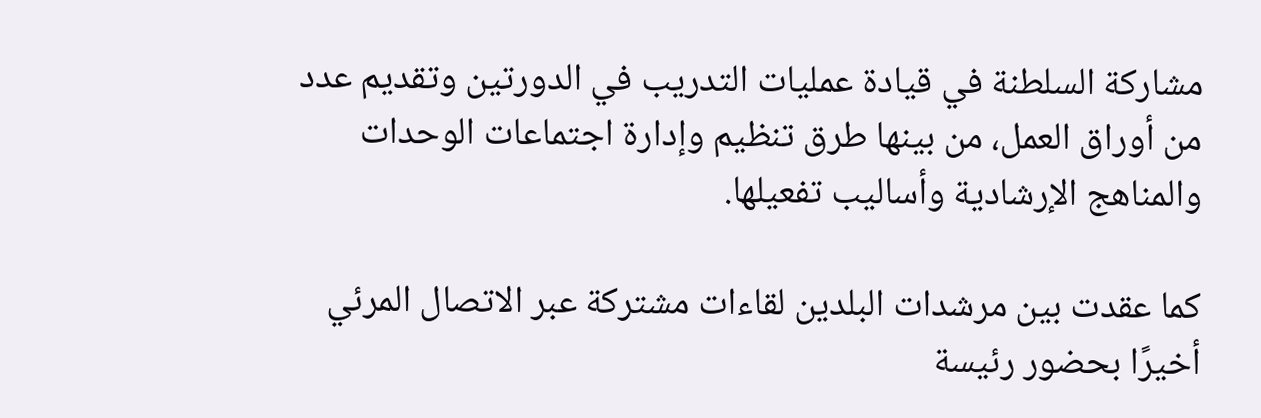مشاركة السلطنة في قيادة عمليات التدريب في الدورتين وتقديم عدد من أوراق العمل، من بينها طرق تنظيم وإدارة اجتماعات الوحدات والمناهج الإرشادية وأساليب تفعيلها.

كما عقدت بين مرشدات البلدين لقاءات مشتركة عبر الاتصال المرئي أخيرًا بحضور رئيسة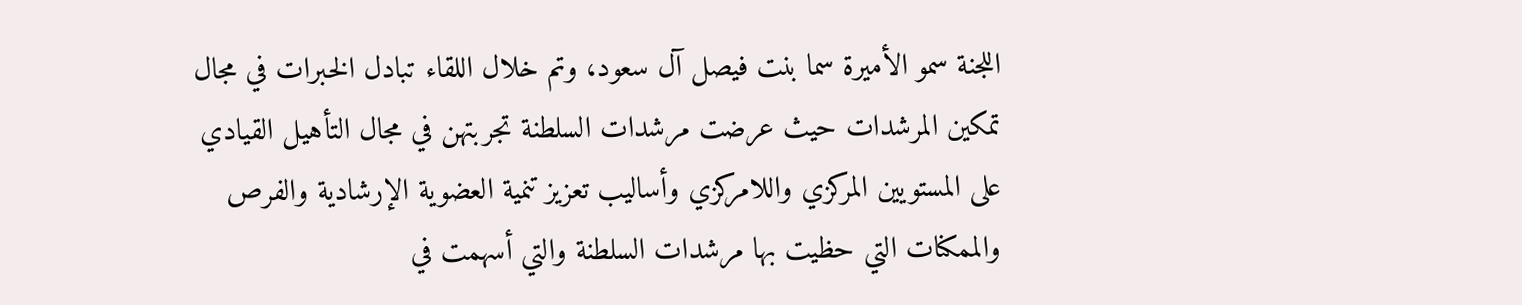اللجنة سمو الأميرة سما بنت فيصل آل سعود، وتم خلال اللقاء تبادل الخبرات في مجال تمكين المرشدات حيث عرضت مرشدات السلطنة تجربتهن في مجال التأهيل القيادي على المستويين المركزي واللامركزي وأساليب تعزيز تنمية العضوية الإرشادية والفرص والممكنات التي حظيت بها مرشدات السلطنة والتي أسهمت في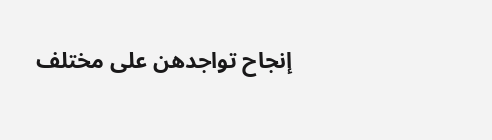إنجاح تواجدهن على مختلف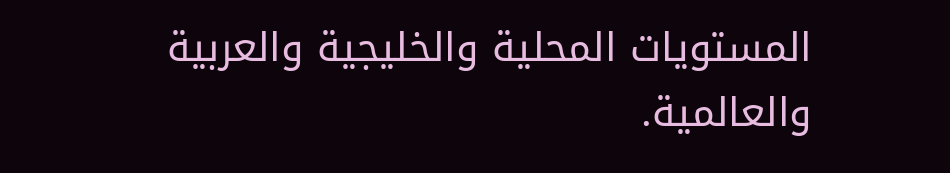المستويات المحلية والخليجية والعربية والعالمية.